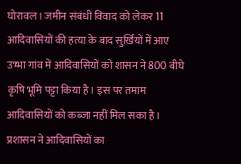घोरावल। जमीन संबंधी विवाद को लेकर 11 आदिवासियों की हत्या के बाद सुर्खियों में आए उभ्भा गांव में आदिवासियों को शासन ने 800 बीघे कृषि भूमि पट्टा किया है। इस पर तमाम आदिवासियों को कब्जा नहीं मिल सका है। प्रशासन ने आदिवासियों का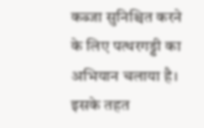कब्जा सुनिश्चित करने के लिए पत्थरगड्डी का अभियान चलाया है। इसके तहत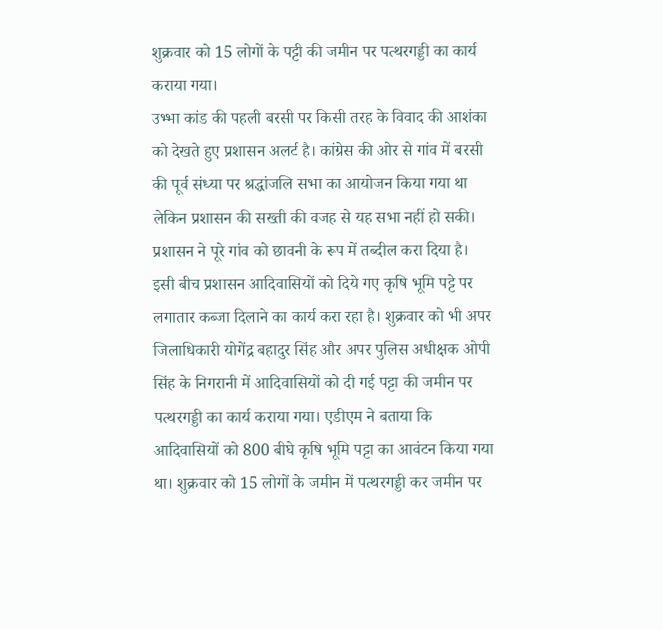शुक्रवार को 15 लोगों के पट्टी की जमीन पर पत्थरगड्डी का कार्य कराया गया।
उभ्भा कांड की पहली बरसी पर किसी तरह के विवाद की आशंका को देखते हुए प्रशासन अलर्ट है। कांग्रेस की ओर से गांव में बरसी की पूर्व संध्या पर श्रद्धांजलि सभा का आयोजन किया गया था लेकिन प्रशासन की सख्ती की वजह से यह सभा नहीं हो सकी। प्रशासन ने पूरे गांव को छावनी के रूप में तब्दील करा दिया है। इसी बीच प्रशासन आदिवासियों को दिये गए कृषि भूमि पट्टे पर लगातार कब्जा दिलाने का कार्य करा रहा है। शुक्रवार को भी अपर जिलाधिकारी योगेंद्र बहादुर सिंह और अपर पुलिस अधीक्षक ओपी सिंह के निगरानी में आदिवासियों को दी गई पट्टा की जमीन पर पत्थरगड्डी का कार्य कराया गया। एडीएम ने बताया कि आदिवासियों को 800 बीघे कृषि भूमि पट्टा का आवंटन किया गया था। शुक्रवार को 15 लोगों के जमीन में पत्थरगड्डी कर जमीन पर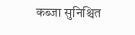कब्जा सुनिश्चित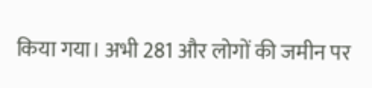किया गया। अभी 281 और लोगों की जमीन पर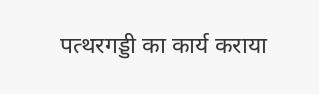पत्थरगड्डी का कार्य कराया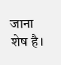जाना शेष है।